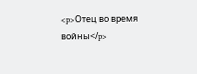<p>Отец во время войны</p>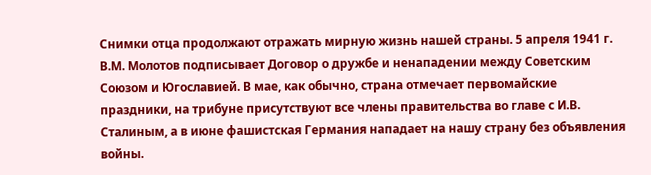Снимки отца продолжают отражать мирную жизнь нашей страны. 5 апреля 1941 г. В.М. Молотов подписывает Договор о дружбе и ненападении между Советским Союзом и Югославией. В мае, как обычно, страна отмечает первомайские праздники, на трибуне присутствуют все члены правительства во главе с И.В. Сталиным, а в июне фашистская Германия нападает на нашу страну без объявления войны.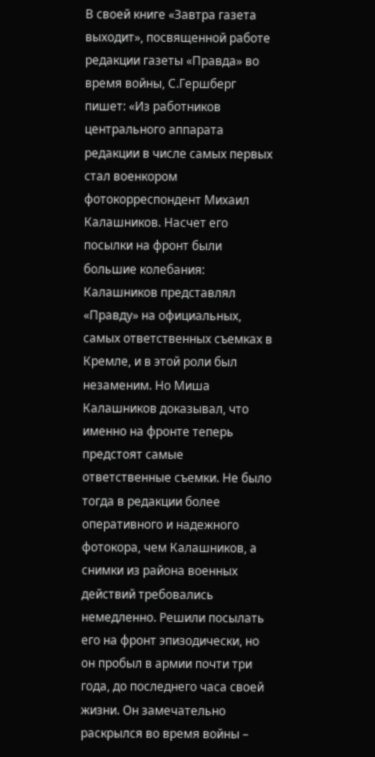В своей книге «Завтра газета выходит», посвященной работе редакции газеты «Правда» во время войны, С.Гершберг пишет: «Из работников центрального аппарата редакции в числе самых первых стал военкором фотокорреспондент Михаил Калашников. Насчет его посылки на фронт были большие колебания: Калашников представлял «Правду» на официальных, самых ответственных съемках в Кремле, и в этой роли был незаменим. Но Миша Калашников доказывал, что именно на фронте теперь предстоят самые ответственные съемки. Не было тогда в редакции более оперативного и надежного фотокора, чем Калашников, а снимки из района военных действий требовались немедленно. Решили посылать его на фронт эпизодически, но он пробыл в армии почти три года, до последнего часа своей жизни. Он замечательно раскрылся во время войны –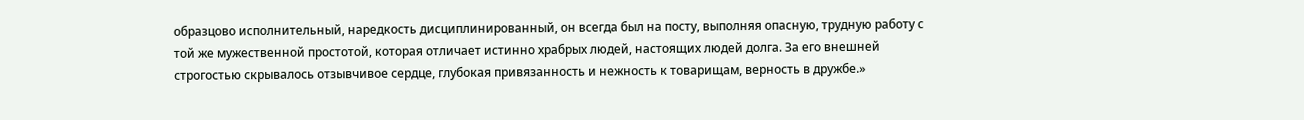образцово исполнительный, наредкость дисциплинированный, он всегда был на посту, выполняя опасную, трудную работу с той же мужественной простотой, которая отличает истинно храбрых людей, настоящих людей долга. За его внешней строгостью скрывалось отзывчивое сердце, глубокая привязанность и нежность к товарищам, верность в дружбе.»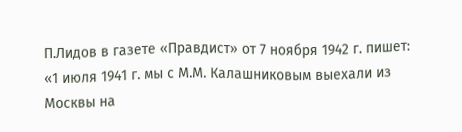П.Лидов в газете «Правдист» от 7 ноября 1942 г. пишет: «1 июля 1941 г. мы с М.М. Калашниковым выехали из Москвы на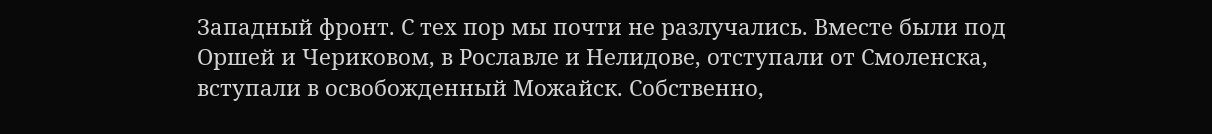Западный фронт. С тех пор мы почти не разлучались. Вместе были под Оршей и Чериковом, в Рославле и Нелидове, отступали от Смоленска, вступали в освобожденный Можайск. Собственно,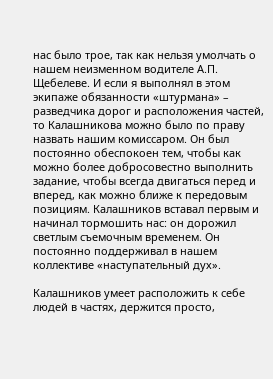нас было трое, так как нельзя умолчать о нашем неизменном водителе А.П. Щебелеве. И если я выполнял в этом экипаже обязанности «штурмана» – разведчика дорог и расположения частей, то Калашникова можно было по праву назвать нашим комиссаром. Он был постоянно обеспокоен тем, чтобы как можно более добросовестно выполнить задание, чтобы всегда двигаться перед и вперед, как можно ближе к передовым позициям. Калашников вставал первым и начинал тормошить нас: он дорожил светлым съемочным временем. Он постоянно поддерживал в нашем коллективе «наступательный дух».

Калашников умеет расположить к себе людей в частях, держится просто,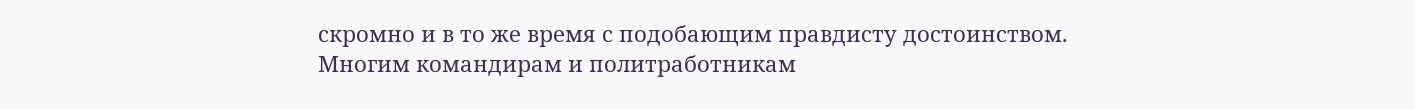скромно и в то же время с подобающим правдисту достоинством. Многим командирам и политработникам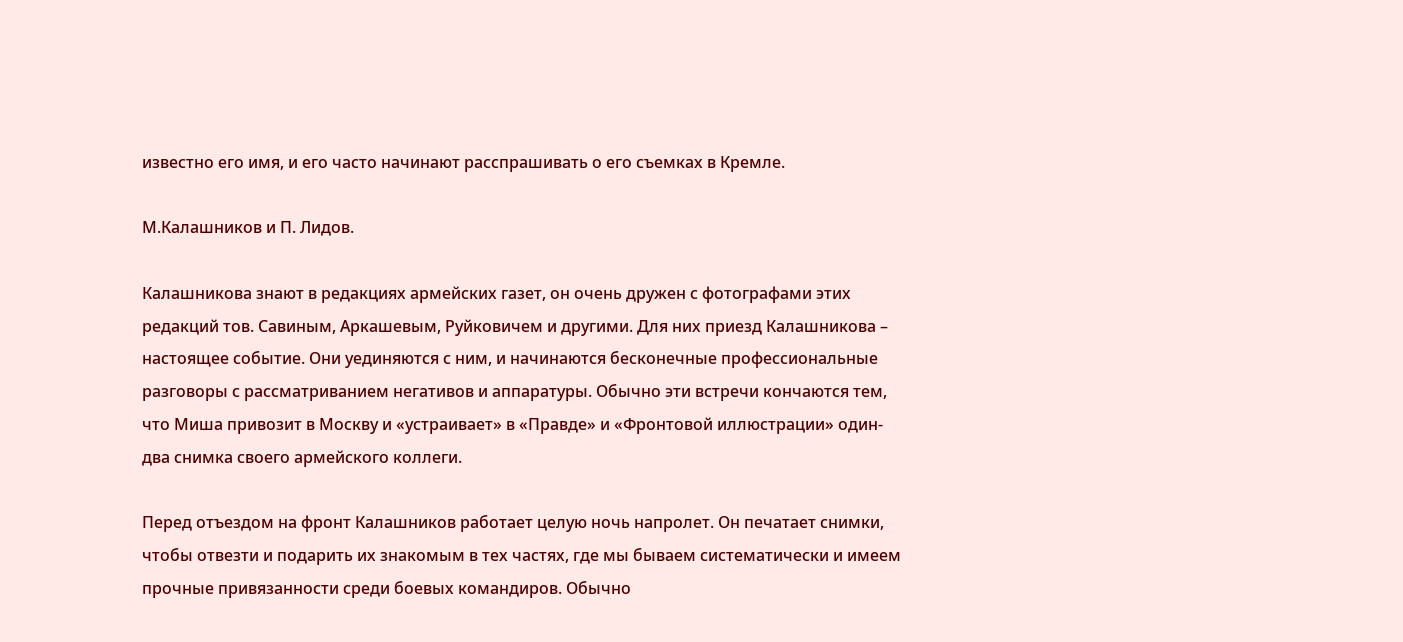известно его имя, и его часто начинают расспрашивать о его съемках в Кремле.

М.Калашников и П. Лидов.

Калашникова знают в редакциях армейских газет, он очень дружен с фотографами этих редакций тов. Савиным, Аркашевым, Руйковичем и другими. Для них приезд Калашникова – настоящее событие. Они уединяются с ним, и начинаются бесконечные профессиональные разговоры с рассматриванием негативов и аппаратуры. Обычно эти встречи кончаются тем, что Миша привозит в Москву и «устраивает» в «Правде» и «Фронтовой иллюстрации» один-два снимка своего армейского коллеги.

Перед отъездом на фронт Калашников работает целую ночь напролет. Он печатает снимки, чтобы отвезти и подарить их знакомым в тех частях, где мы бываем систематически и имеем прочные привязанности среди боевых командиров. Обычно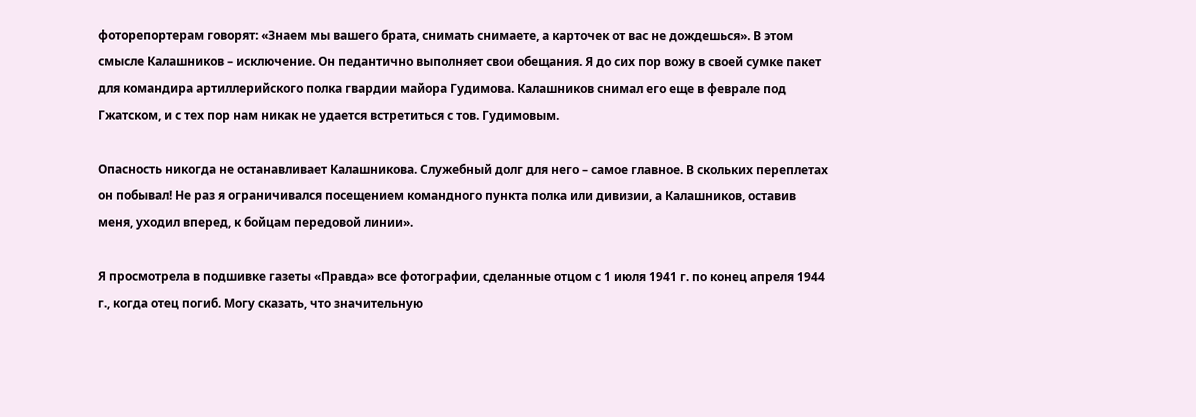фоторепортерам говорят: «Знаем мы вашего брата, снимать снимаете, а карточек от вас не дождешься». В этом смысле Калашников – исключение. Он педантично выполняет свои обещания. Я до сих пор вожу в своей сумке пакет для командира артиллерийского полка гвардии майора Гудимова. Калашников снимал его еще в феврале под Гжатском, и с тех пор нам никак не удается встретиться с тов. Гудимовым.

Опасность никогда не останавливает Калашникова. Служебный долг для него – самое главное. В скольких переплетах он побывал! Не раз я ограничивался посещением командного пункта полка или дивизии, а Калашников, оставив меня, уходил вперед, к бойцам передовой линии».

Я просмотрела в подшивке газеты «Правда» все фотографии, сделанные отцом с 1 июля 1941 г. по конец апреля 1944 г., когда отец погиб. Могу сказать, что значительную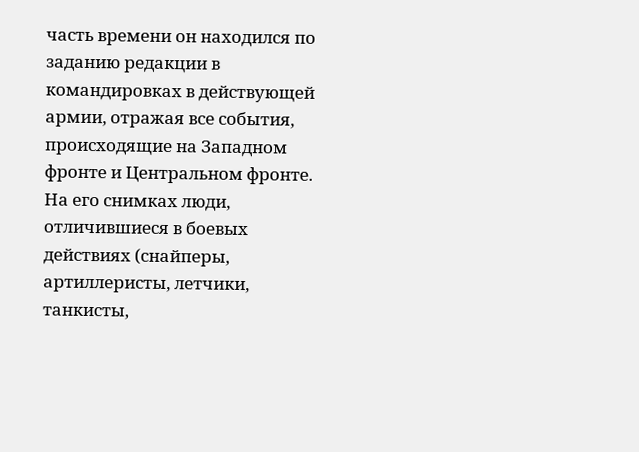часть времени он находился по заданию редакции в командировках в действующей армии, отражая все события, происходящие на Западном фронте и Центральном фронте. На его снимках люди, отличившиеся в боевых действиях (снайперы, артиллеристы, летчики, танкисты,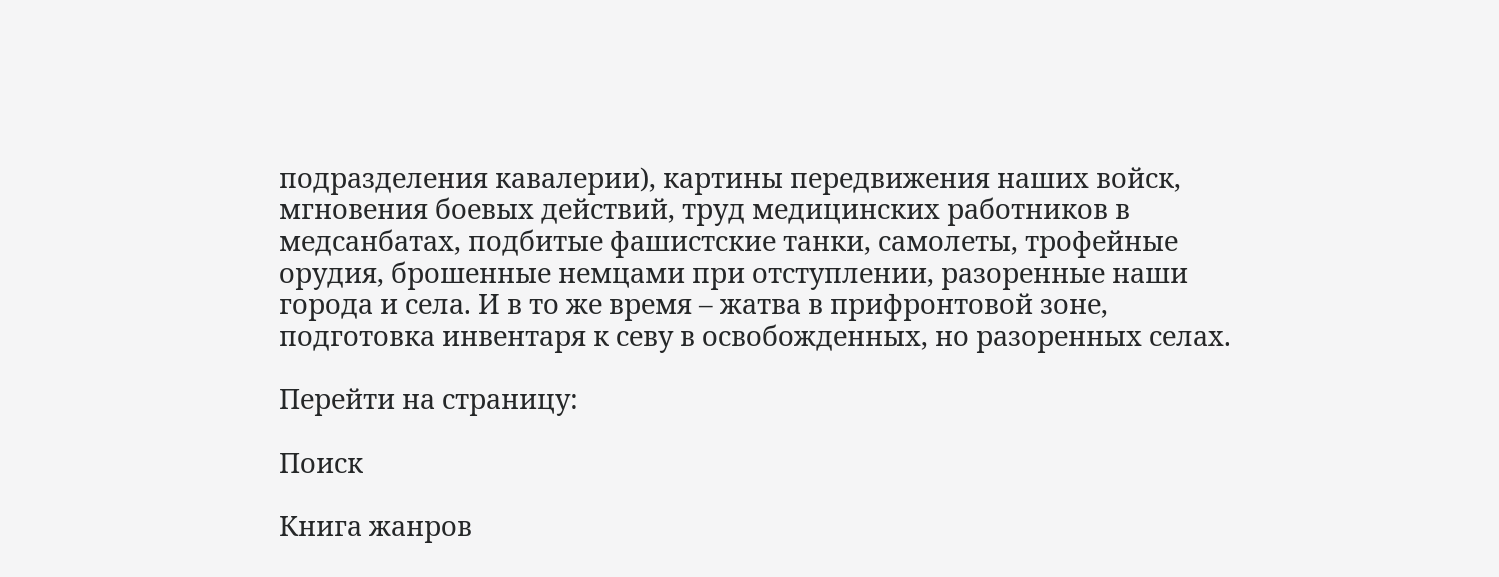подразделения кавалерии), картины передвижения наших войск, мгновения боевых действий, труд медицинских работников в медсанбатах, подбитые фашистские танки, самолеты, трофейные орудия, брошенные немцами при отступлении, разоренные наши города и села. И в то же время – жатва в прифронтовой зоне, подготовка инвентаря к севу в освобожденных, но разоренных селах.

Перейти на страницу:

Поиск

Книга жанров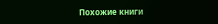Похожие книги